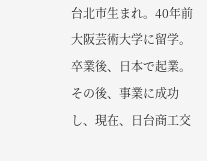台北市生まれ。40年前大阪芸術大学に留学。卒業後、日本で起業。その後、事業に成功し、現在、日台商工交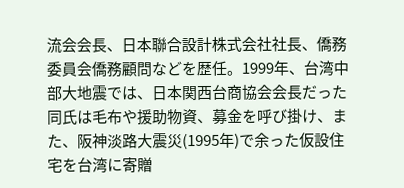流会会長、日本聯合設計株式会社社長、僑務委員会僑務顧問などを歴任。1999年、台湾中部大地震では、日本関西台商協会会長だった同氏は毛布や援助物資、募金を呼び掛け、また、阪神淡路大震災(1995年)で余った仮設住宅を台湾に寄贈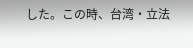した。この時、台湾・立法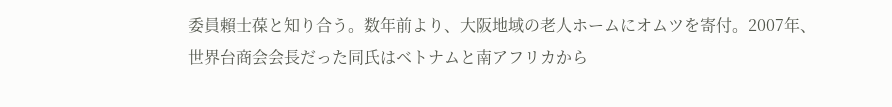委員賴士葆と知り合う。数年前より、大阪地域の老人ホームにオムツを寄付。2007年、世界台商会会長だった同氏はベトナムと南アフリカから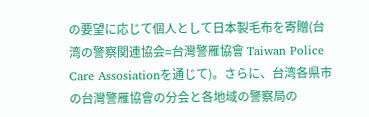の要望に応じて個人として日本製毛布を寄贈(台湾の警察関連協会=台灣警雁協會 Taiwan Police Care Assosiationを通じて)。さらに、台湾各県市の台灣警雁協會の分会と各地域の警察局の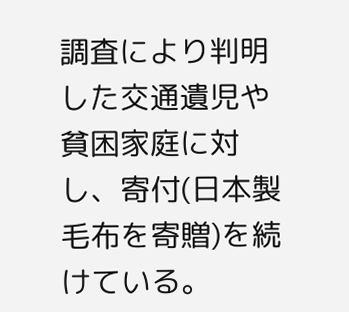調査により判明した交通遺児や貧困家庭に対し、寄付(日本製毛布を寄贈)を続けている。